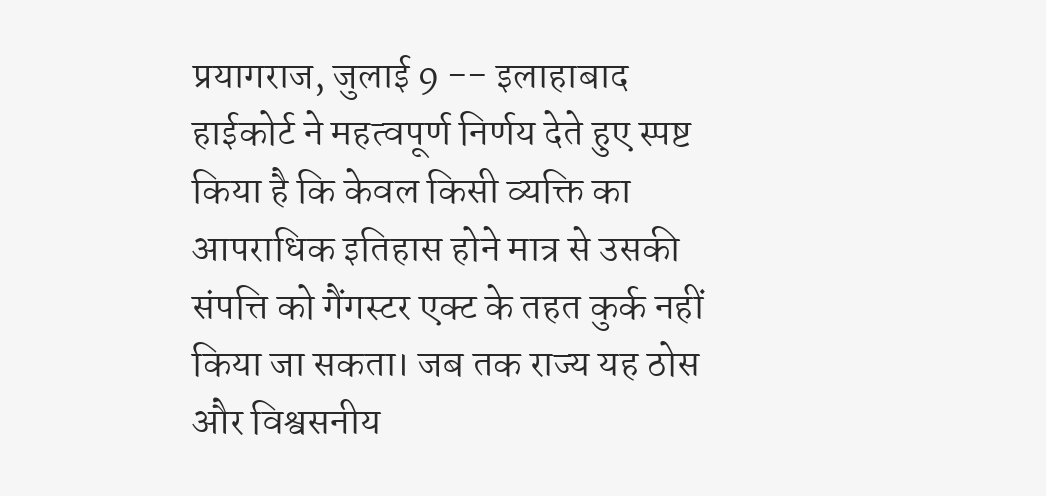प्रयागराज, जुलाई 9 -- इलाहाबाद हाईकोर्ट ने महत्वपूर्ण निर्णय देते हुए स्पष्ट किया है कि केवल किसी व्यक्ति का आपराधिक इतिहास होने मात्र से उसकी संपत्ति को गैंगस्टर एक्ट के तहत कुर्क नहीं किया जा सकता। जब तक राज्य यह ठोस और विश्वसनीय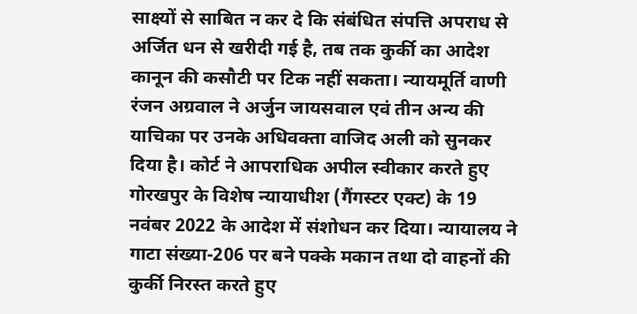साक्ष्यों से साबित न कर दे कि संबंधित संपत्ति अपराध से अर्जित धन से खरीदी गई है, तब तक कुर्की का आदेश कानून की कसौटी पर टिक नहीं सकता। न्यायमूर्ति वाणी रंजन अग्रवाल ने अर्जुन जायसवाल एवं तीन अन्य की याचिका पर उनके अधिवक्ता वाजिद अली को सुनकर दिया है। कोर्ट ने आपराधिक अपील स्वीकार करते हुए गोरखपुर के विशेष न्यायाधीश (गैंगस्टर एक्ट) के 19 नवंबर 2022 के आदेश में संशोधन कर दिया। न्यायालय ने गाटा संख्या-206 पर बने पक्के मकान तथा दो वाहनों की कुर्की निरस्त करते हुए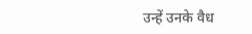उन्हें उनके वैध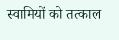स्वामियों को तत्काल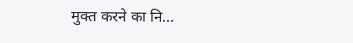मुक्त करने का नि...